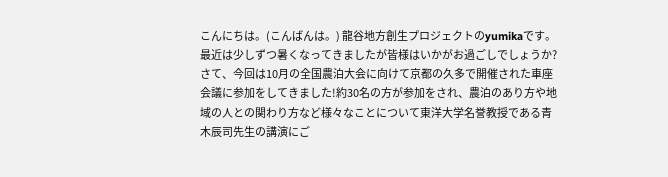こんにちは。(こんばんは。) 龍谷地方創生プロジェクトのyumikaです。
最近は少しずつ暑くなってきましたが皆様はいかがお過ごしでしょうか?
さて、今回は10月の全国農泊大会に向けて京都の久多で開催された車座会議に参加をしてきました!約30名の方が参加をされ、農泊のあり方や地域の人との関わり方など様々なことについて東洋大学名誉教授である青木辰司先生の講演にご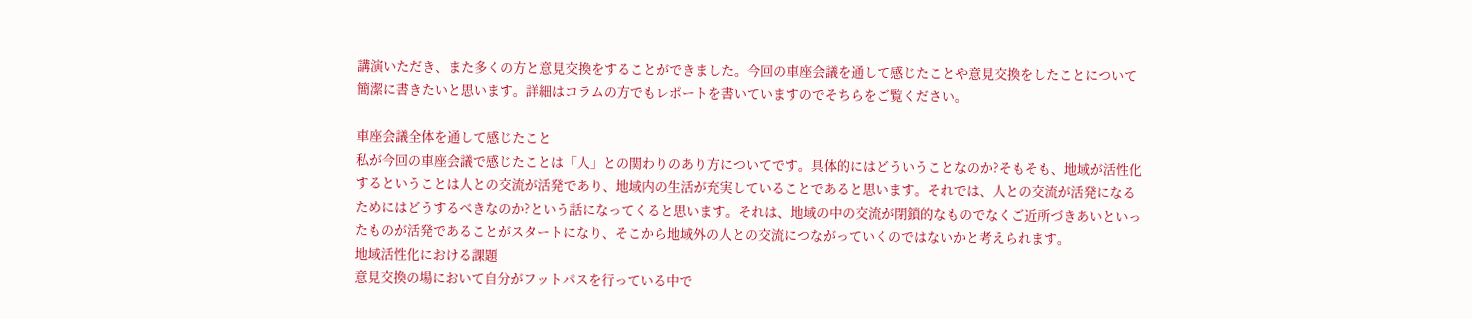講演いただき、また多くの方と意見交換をすることができました。今回の車座会議を通して感じたことや意見交換をしたことについて簡潔に書きたいと思います。詳細はコラムの方でもレポートを書いていますのでそちらをご覧ください。

車座会議全体を通して感じたこと
私が今回の車座会議で感じたことは「人」との関わりのあり方についてです。具体的にはどういうことなのか?そもそも、地域が活性化するということは人との交流が活発であり、地域内の生活が充実していることであると思います。それでは、人との交流が活発になるためにはどうするべきなのか?という話になってくると思います。それは、地域の中の交流が閉鎖的なものでなくご近所づきあいといったものが活発であることがスタートになり、そこから地域外の人との交流につながっていくのではないかと考えられます。
地域活性化における課題
意見交換の場において自分がフットパスを行っている中で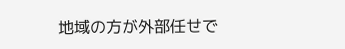地域の方が外部任せで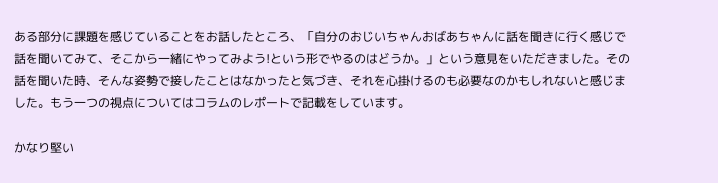ある部分に課題を感じていることをお話したところ、「自分のおじいちゃんおばあちゃんに話を聞きに行く感じで話を聞いてみて、そこから一緒にやってみよう!という形でやるのはどうか。」という意見をいただきました。その話を聞いた時、そんな姿勢で接したことはなかったと気づき、それを心掛けるのも必要なのかもしれないと感じました。もう一つの視点についてはコラムのレポートで記載をしています。

かなり堅い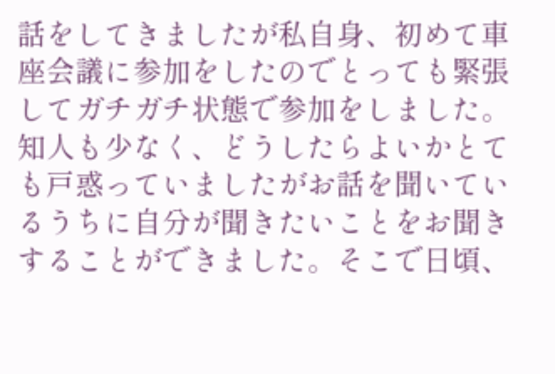話をしてきましたが私自身、初めて車座会議に参加をしたのでとっても緊張してガチガチ状態で参加をしました。知人も少なく、どうしたらよいかとても戸惑っていましたがお話を聞いているうちに自分が聞きたいことをお聞きすることができました。そこで日頃、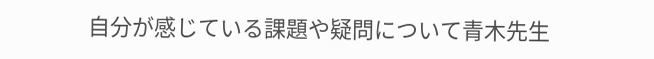自分が感じている課題や疑問について青木先生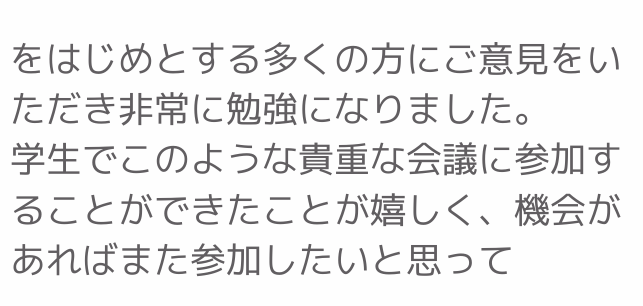をはじめとする多くの方にご意見をいただき非常に勉強になりました。
学生でこのような貴重な会議に参加することができたことが嬉しく、機会があればまた参加したいと思って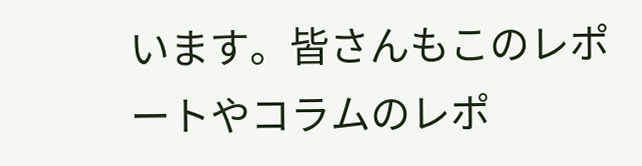います。皆さんもこのレポートやコラムのレポ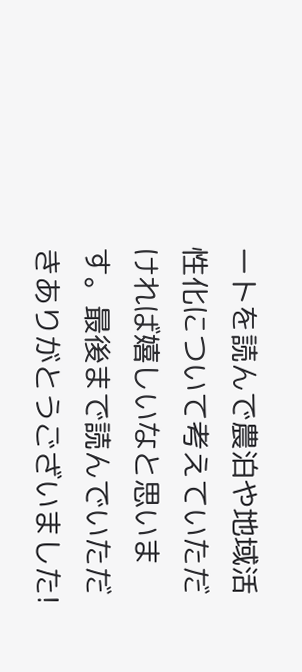ートを読んで農泊や地域活性化について考えていただければ嬉しいなと思います。最後まで読んでいただきありがとうございました!